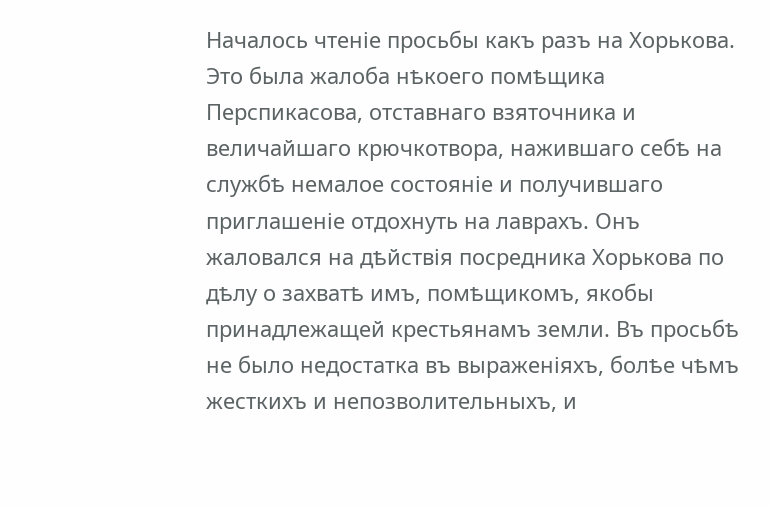Началось чтеніе просьбы какъ разъ на Хорькова. Это была жалоба нѣкоего помѣщика Перспикасова, отставнаго взяточника и величайшаго крючкотвора, нажившаго себѣ на службѣ немалое состояніе и получившаго приглашеніе отдохнуть на лаврахъ. Онъ жаловался на дѣйствія посредника Хорькова по дѣлу о захватѣ имъ, помѣщикомъ, якобы принадлежащей крестьянамъ земли. Въ просьбѣ не было недостатка въ выраженіяхъ, болѣе чѣмъ жесткихъ и непозволительныхъ, и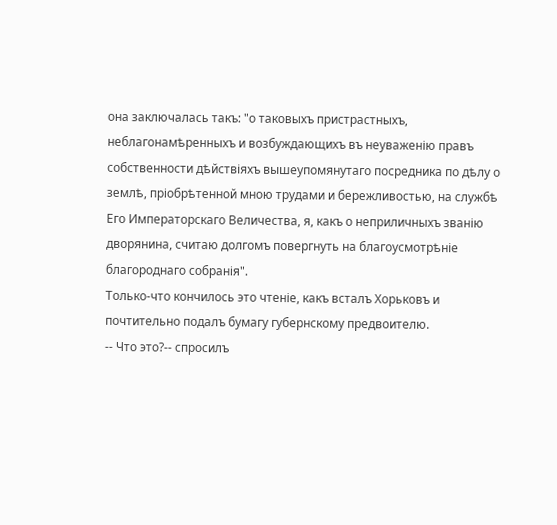она заключалась такъ: "о таковыхъ пристрастныхъ, неблагонамѣренныхъ и возбуждающихъ въ неуваженію правъ собственности дѣйствіяхъ вышеупомянутаго посредника по дѣлу о землѣ, пріобрѣтенной мною трудами и бережливостью, на службѣ Его Императорскаго Величества, я, какъ о неприличныхъ званію дворянина, считаю долгомъ повергнуть на благоусмотрѣніе благороднаго собранія".
Только-что кончилось это чтеніе, какъ всталъ Хорьковъ и почтительно подалъ бумагу губернскому предвоителю.
-- Что это?-- спросилъ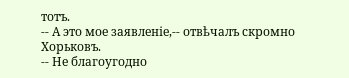тотъ.
-- А это мое заявленіе,-- отвѣчалъ скромно Хорьковъ.
-- Не благоугодно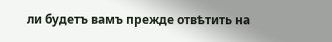ли будетъ вамъ прежде отвѣтить на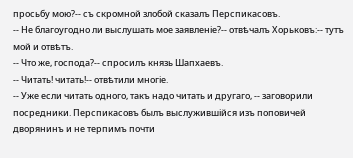просьбу мою?-- съ скромной злобой сказалъ Перспикасовъ.
-- Не благоугодно ли выслушать мое заявленіе?-- отвѣчалъ Хорьковъ:-- тутъ мой и отвѣтъ.
-- Что же, господа?-- спросилъ князь Шапхаевъ.
-- Читать! читать!-- отвѣтили многіе.
-- Уже если читать одного, такъ надо читать и другаго, -- заговорили посредники. Перспикасовъ былъ выслужившійся изъ поповичей дворянинъ и не терпимъ почти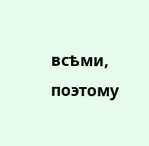всѣми, поэтому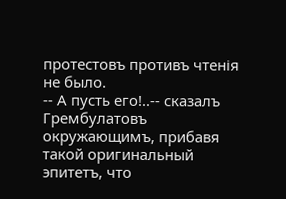протестовъ противъ чтенія не было.
-- А пусть его!..-- сказалъ Грембулатовъ окружающимъ, прибавя такой оригинальный эпитетъ, что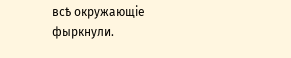всѣ окружающіе фыркнули.